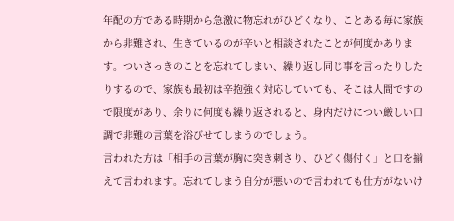年配の方である時期から急激に物忘れがひどくなり、ことある毎に家族から非難され、生きているのが辛いと相談されたことが何度かあります。ついさっきのことを忘れてしまい、繰り返し同じ事を言ったりしたりするので、家族も最初は辛抱強く対応していても、そこは人間ですので限度があり、余りに何度も繰り返されると、身内だけについ厳しい口調で非難の言葉を浴びせてしまうのでしょう。
言われた方は「相手の言葉が胸に突き刺さり、ひどく傷付く」と口を揃えて言われます。忘れてしまう自分が悪いので言われても仕方がないけ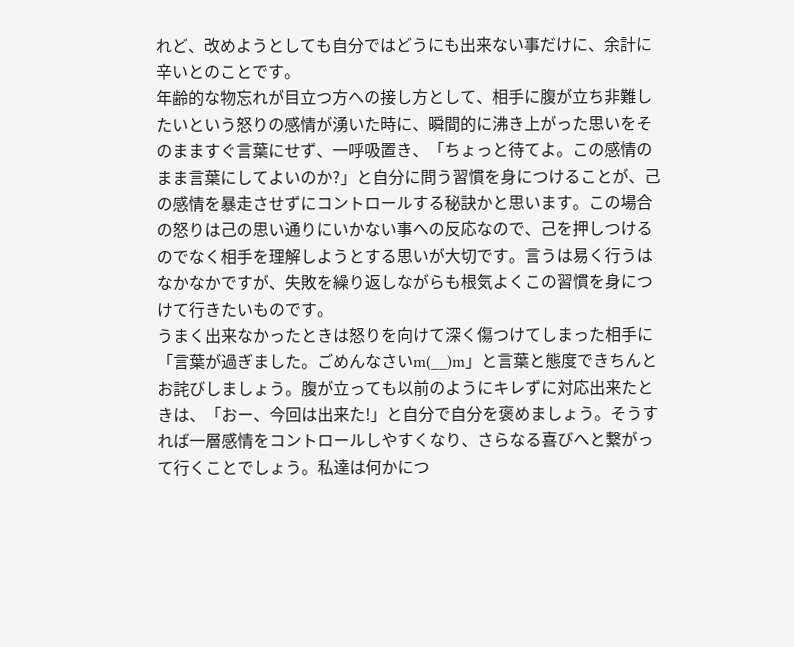れど、改めようとしても自分ではどうにも出来ない事だけに、余計に辛いとのことです。
年齢的な物忘れが目立つ方への接し方として、相手に腹が立ち非難したいという怒りの感情が湧いた時に、瞬間的に沸き上がった思いをそのまますぐ言葉にせず、一呼吸置き、「ちょっと待てよ。この感情のまま言葉にしてよいのか?」と自分に問う習慣を身につけることが、己の感情を暴走させずにコントロールする秘訣かと思います。この場合の怒りは己の思い通りにいかない事への反応なので、己を押しつけるのでなく相手を理解しようとする思いが大切です。言うは易く行うはなかなかですが、失敗を繰り返しながらも根気よくこの習慣を身につけて行きたいものです。
うまく出来なかったときは怒りを向けて深く傷つけてしまった相手に「言葉が過ぎました。ごめんなさいm(__)m」と言葉と態度できちんとお詫びしましょう。腹が立っても以前のようにキレずに対応出来たときは、「おー、今回は出来た!」と自分で自分を褒めましょう。そうすれば一層感情をコントロールしやすくなり、さらなる喜びへと繋がって行くことでしょう。私達は何かにつ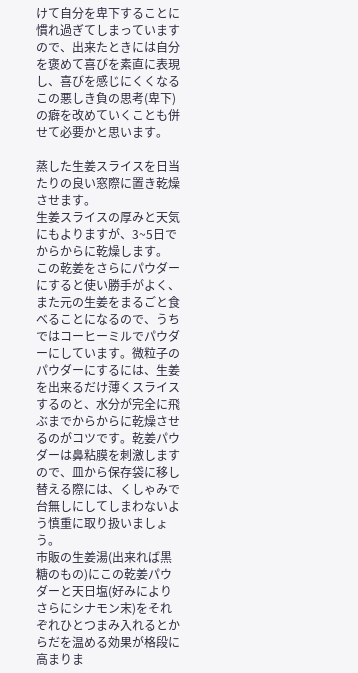けて自分を卑下することに慣れ過ぎてしまっていますので、出来たときには自分を褒めて喜びを素直に表現し、喜びを感じにくくなるこの悪しき負の思考(卑下)の癖を改めていくことも併せて必要かと思います。

蒸した生姜スライスを日当たりの良い窓際に置き乾燥させます。
生姜スライスの厚みと天気にもよりますが、3~5日でからからに乾燥します。
この乾姜をさらにパウダーにすると使い勝手がよく、また元の生姜をまるごと食べることになるので、うちではコーヒーミルでパウダーにしています。微粒子のパウダーにするには、生姜を出来るだけ薄くスライスするのと、水分が完全に飛ぶまでからからに乾燥させるのがコツです。乾姜パウダーは鼻粘膜を刺激しますので、皿から保存袋に移し替える際には、くしゃみで台無しにしてしまわないよう慎重に取り扱いましょう。
市販の生姜湯(出来れば黒糖のもの)にこの乾姜パウダーと天日塩(好みによりさらにシナモン末)をそれぞれひとつまみ入れるとからだを温める効果が格段に高まりま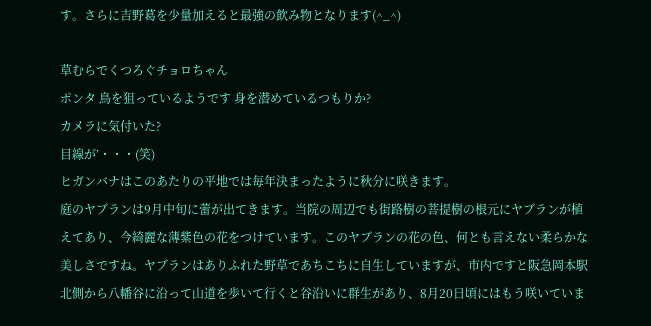す。さらに吉野葛を少量加えると最強の飲み物となります(^_^)

草むらでくつろぐチョロちゃん
ポンタ 鳥を狙っているようです 身を潜めているつもりか?
カメラに気付いた?
目線が’・・・(笑)
ヒガンバナはこのあたりの平地では毎年決まったように秋分に咲きます。
庭のヤブランは9月中旬に蕾が出てきます。当院の周辺でも街路樹の菩提樹の根元にヤブランが植えてあり、今綺麗な薄紫色の花をつけています。このヤブランの花の色、何とも言えない柔らかな美しさですね。ヤブランはありふれた野草であちこちに自生していますが、市内ですと阪急岡本駅北側から八幡谷に沿って山道を歩いて行くと谷沿いに群生があり、8月20日頃にはもう咲いていま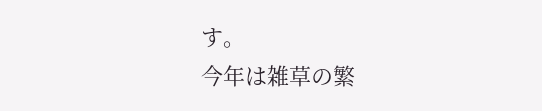す。
今年は雑草の繁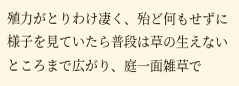殖力がとりわけ凄く、殆ど何もせずに様子を見ていたら普段は草の生えないところまで広がり、庭一面雑草で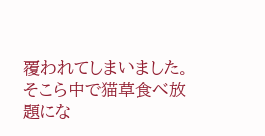覆われてしまいました。そこら中で猫草食べ放題にな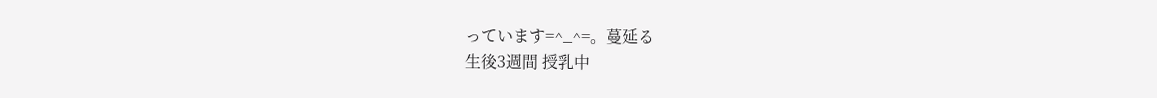っています=^_^=。蔓延る
生後3週間 授乳中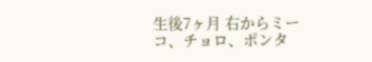生後7ヶ月 右からミーコ、チョロ、ポンタ